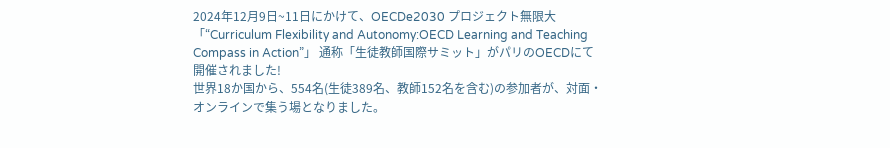2024年12月9日~11日にかけて、OECDe2030 プロジェクト無限大「“Curriculum Flexibility and Autonomy:OECD Learning and Teaching Compass in Action”」 通称「生徒教師国際サミット」がパリのOECDにて開催されました!
世界18か国から、554名(生徒389名、教師152名を含む)の参加者が、対面・オンラインで集う場となりました。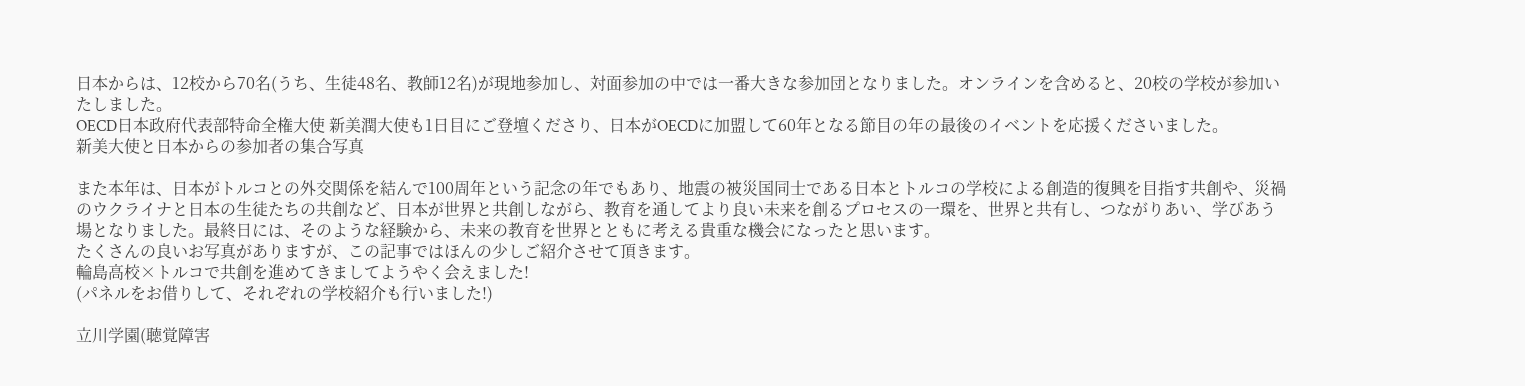日本からは、12校から70名(うち、生徒48名、教師12名)が現地参加し、対面参加の中では一番大きな参加団となりました。オンラインを含めると、20校の学校が参加いたしました。
OECD日本政府代表部特命全権大使 新美潤大使も1日目にご登壇くださり、日本がOECDに加盟して60年となる節目の年の最後のイベントを応援くださいました。
新美大使と日本からの参加者の集合写真

また本年は、日本がトルコとの外交関係を結んで100周年という記念の年でもあり、地震の被災国同士である日本とトルコの学校による創造的復興を目指す共創や、災禍のウクライナと日本の生徒たちの共創など、日本が世界と共創しながら、教育を通してより良い未来を創るプロセスの一環を、世界と共有し、つながりあい、学びあう場となりました。最終日には、そのような経験から、未来の教育を世界とともに考える貴重な機会になったと思います。
たくさんの良いお写真がありますが、この記事ではほんの少しご紹介させて頂きます。
輪島高校×トルコで共創を進めてきましてようやく会えました!
(パネルをお借りして、それぞれの学校紹介も行いました!)

立川学園(聴覚障害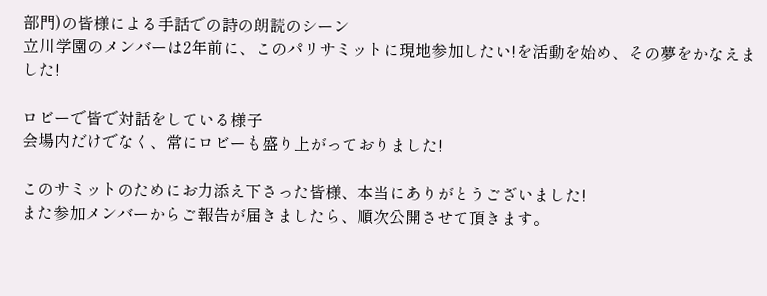部門)の皆様による手話での詩の朗読のシーン
立川学園のメンバーは2年前に、このパリサミットに現地参加したい!を活動を始め、その夢をかなえました!

ロビーで皆で対話をしている様子
会場内だけでなく、常にロビーも盛り上がっておりました!

このサミットのためにお力添え下さった皆様、本当にありがとうございました!
また参加メンバーからご報告が届きましたら、順次公開させて頂きます。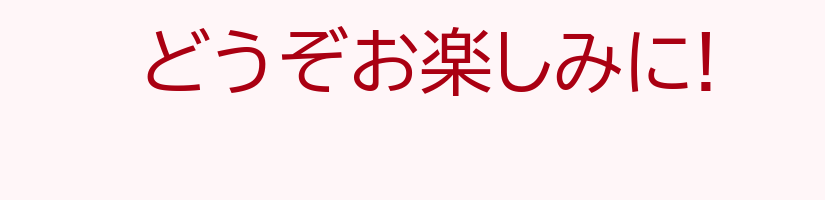どうぞお楽しみに!